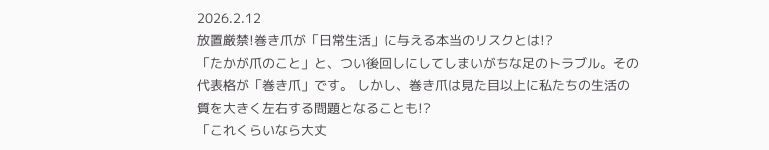2026.2.12
放置厳禁!巻き爪が「日常生活」に与える本当のリスクとは!?
「たかが爪のこと」と、つい後回しにしてしまいがちな足のトラブル。その代表格が「巻き爪」です。 しかし、巻き爪は見た目以上に私たちの生活の質を大きく左右する問題となることも!?
「これくらいなら大丈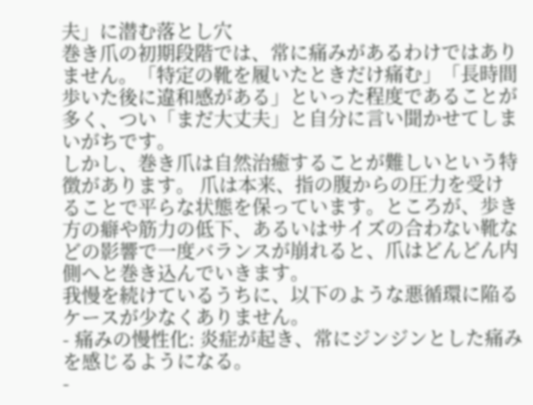夫」に潜む落とし穴
巻き爪の初期段階では、常に痛みがあるわけではありません。「特定の靴を履いたときだけ痛む」「長時間歩いた後に違和感がある」といった程度であることが多く、つい「まだ大丈夫」と自分に言い聞かせてしまいがちです。
しかし、巻き爪は自然治癒することが難しいという特徴があります。 爪は本来、指の腹からの圧力を受けることで平らな状態を保っています。ところが、歩き方の癖や筋力の低下、あるいはサイズの合わない靴などの影響で一度バランスが崩れると、爪はどんどん内側へと巻き込んでいきます。
我慢を続けているうちに、以下のような悪循環に陥るケースが少なくありません。
- 痛みの慢性化: 炎症が起き、常にジンジンとした痛みを感じるようになる。
-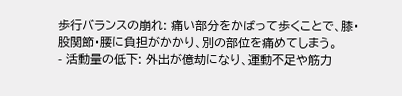歩行バランスの崩れ: 痛い部分をかばって歩くことで、膝・股関節・腰に負担がかかり、別の部位を痛めてしまう。
- 活動量の低下: 外出が億劫になり、運動不足や筋力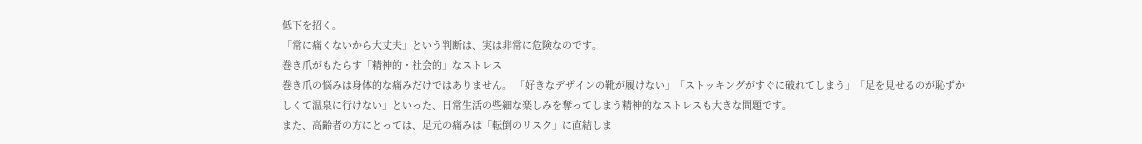低下を招く。
「常に痛くないから大丈夫」という判断は、実は非常に危険なのです。
巻き爪がもたらす「精神的・社会的」なストレス
巻き爪の悩みは身体的な痛みだけではありません。 「好きなデザインの靴が履けない」「ストッキングがすぐに破れてしまう」「足を見せるのが恥ずかしくて温泉に行けない」といった、日常生活の些細な楽しみを奪ってしまう精神的なストレスも大きな問題です。
また、高齢者の方にとっては、足元の痛みは「転倒のリスク」に直結しま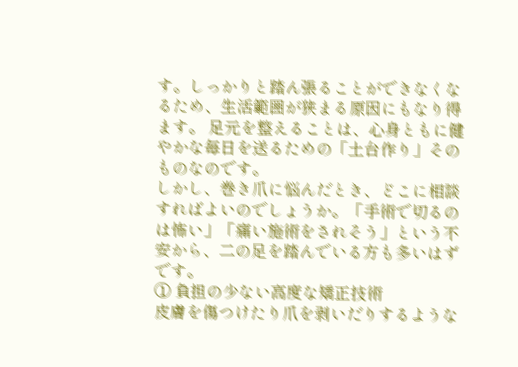す。しっかりと踏ん張ることができなくなるため、生活範囲が狭まる原因にもなり得ます。 足元を整えることは、心身ともに健やかな毎日を送るための「土台作り」そのものなのです。
しかし、巻き爪に悩んだとき、どこに相談すればよいのでしょうか。「手術で切るのは怖い」「痛い施術をされそう」という不安から、二の足を踏んでいる方も多いはずです。
① 負担の少ない高度な矯正技術
皮膚を傷つけたり爪を剥いだりするような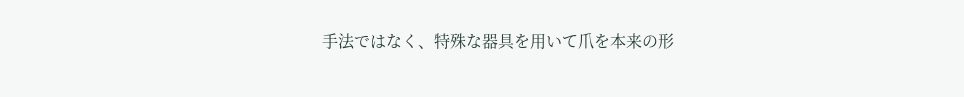手法ではなく、特殊な器具を用いて爪を本来の形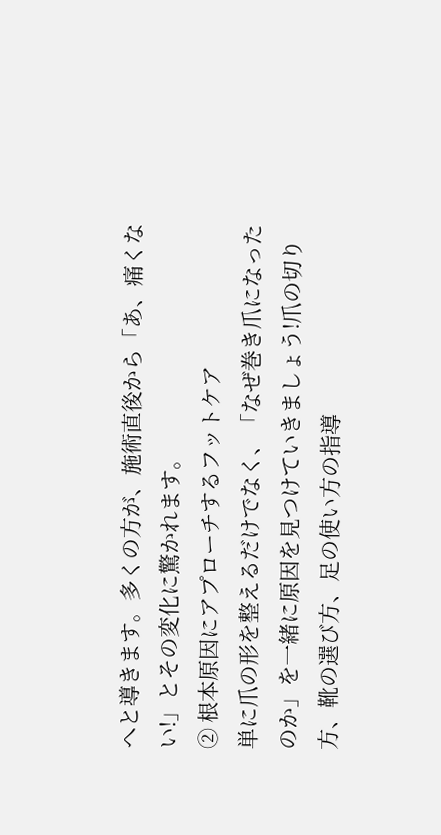へと導きます。多くの方が、施術直後から「あ、痛くない!」とその変化に驚かれます。
② 根本原因にアプローチするフットケア
単に爪の形を整えるだけでなく、「なぜ巻き爪になったのか」を一緒に原因を見つけていきましょう!爪の切り方、靴の選び方、足の使い方の指導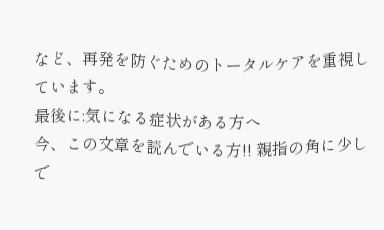など、再発を防ぐためのトータルケアを重視しています。
最後に:気になる症状がある方へ
今、この文章を読んでいる方!! 親指の角に少しで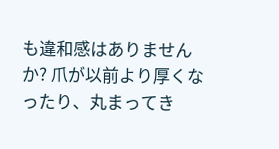も違和感はありませんか? 爪が以前より厚くなったり、丸まってき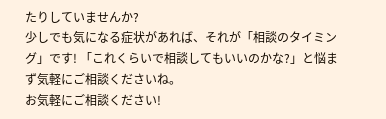たりしていませんか?
少しでも気になる症状があれば、それが「相談のタイミング」です! 「これくらいで相談してもいいのかな?」と悩まず気軽にご相談くださいね。
お気軽にご相談ください!